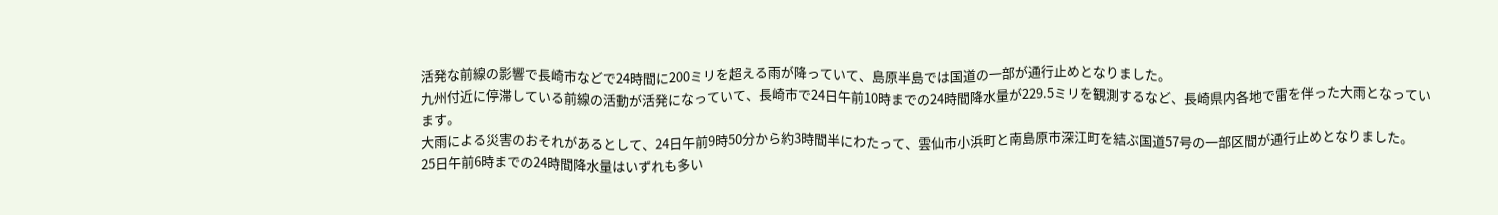活発な前線の影響で長崎市などで24時間に200ミリを超える雨が降っていて、島原半島では国道の一部が通行止めとなりました。
九州付近に停滞している前線の活動が活発になっていて、長崎市で24日午前10時までの24時間降水量が229.5ミリを観測するなど、長崎県内各地で雷を伴った大雨となっています。
大雨による災害のおそれがあるとして、24日午前9時50分から約3時間半にわたって、雲仙市小浜町と南島原市深江町を結ぶ国道57号の一部区間が通行止めとなりました。
25日午前6時までの24時間降水量はいずれも多い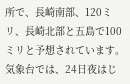所で、長崎南部、120ミリ、長崎北部と五島で100ミリと予想されています。
気象台では、24日夜はじ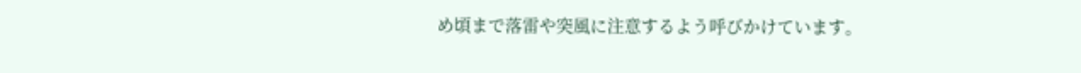め頃まで落雷や突風に注意するよう呼びかけています。